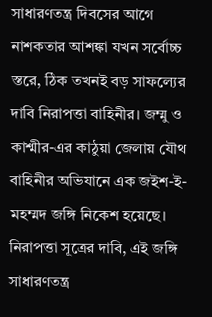সাধারণতন্ত্র দিবসের আগে নাশকতার আশঙ্কা যখন সর্বোচ্চ স্তরে, ঠিক তখনই বড় সাফল্যের দাবি নিরাপত্তা বাহিনীর। জম্মু ও কাশ্মীর-এর কাঠুয়া জেলায় যৌথ বাহিনীর অভিযানে এক জইশ-ই-মহম্মদ জঙ্গি নিকেশ হয়েছে। নিরাপত্তা সূত্রের দাবি, এই জঙ্গি সাধারণতন্ত্র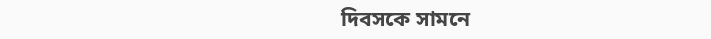দিবসকে সামনে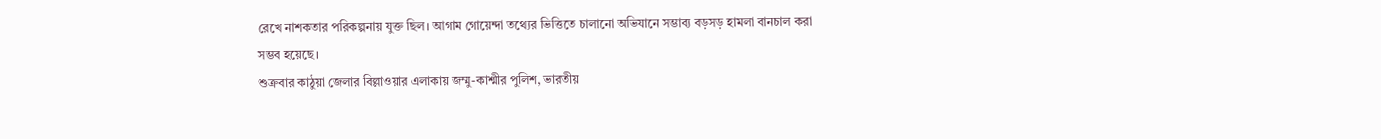রেখে নাশকতার পরিকল্পনায় যুক্ত ছিল। আগাম গোয়েন্দা তথ্যের ভিত্তিতে চালানো অভিযানে সম্ভাব্য বড়সড় হামলা বানচাল করা সম্ভব হয়েছে।
শুক্রবার কাঠুয়া জেলার বিল্লাওয়ার এলাকায় জম্মু-কাশ্মীর পুলিশ, ভারতীয়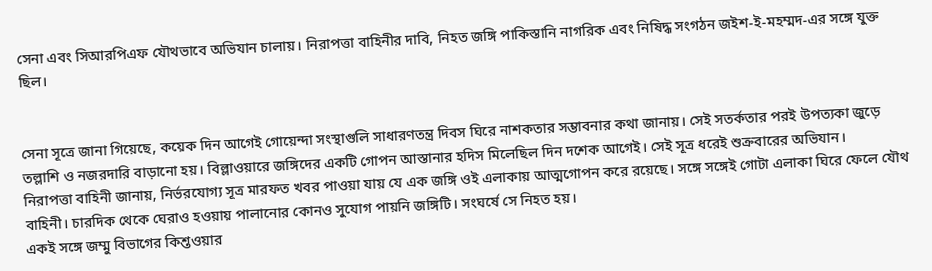সেনা এবং সিআরপিএফ যৌথভাবে অভিযান চালায়। নিরাপত্তা বাহিনীর দাবি, নিহত জঙ্গি পাকিস্তানি নাগরিক এবং নিষিদ্ধ সংগঠন জইশ-ই-মহম্মদ-এর সঙ্গে যুক্ত ছিল।


সেনা সূত্রে জানা গিয়েছে, কয়েক দিন আগেই গোয়েন্দা সংস্থাগুলি সাধারণতন্ত্র দিবস ঘিরে নাশকতার সম্ভাবনার কথা জানায়। সেই সতর্কতার পরই উপত্যকা জুড়ে তল্লাশি ও নজরদারি বাড়ানো হয়। বিল্লাওয়ারে জঙ্গিদের একটি গোপন আস্তানার হদিস মিলেছিল দিন দশেক আগেই। সেই সূত্র ধরেই শুক্রবারের অভিযান।
নিরাপত্তা বাহিনী জানায়, নির্ভরযোগ্য সূত্র মারফত খবর পাওয়া যায় যে এক জঙ্গি ওই এলাকায় আত্মগোপন করে রয়েছে। সঙ্গে সঙ্গেই গোটা এলাকা ঘিরে ফেলে যৌথ বাহিনী। চারদিক থেকে ঘেরাও হওয়ায় পালানোর কোনও সুযোগ পায়নি জঙ্গিটি। সংঘর্ষে সে নিহত হয়।
একই সঙ্গে জম্মু বিভাগের কিশ্তওয়ার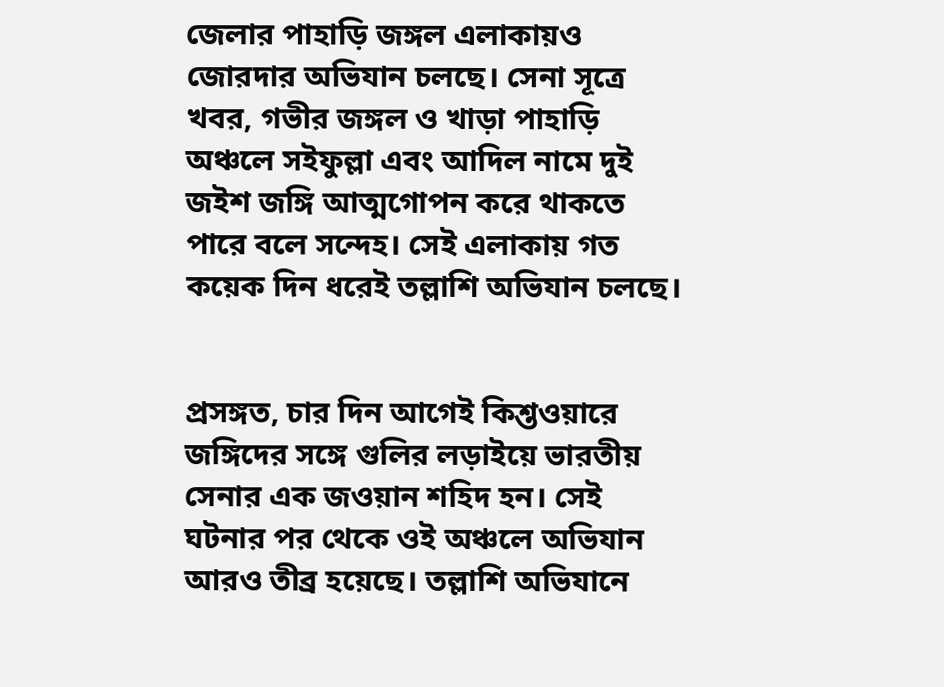জেলার পাহাড়ি জঙ্গল এলাকায়ও জোরদার অভিযান চলছে। সেনা সূত্রে খবর, গভীর জঙ্গল ও খাড়া পাহাড়ি অঞ্চলে সইফুল্লা এবং আদিল নামে দুই জইশ জঙ্গি আত্মগোপন করে থাকতে পারে বলে সন্দেহ। সেই এলাকায় গত কয়েক দিন ধরেই তল্লাশি অভিযান চলছে।


প্রসঙ্গত, চার দিন আগেই কিশ্তওয়ারে জঙ্গিদের সঙ্গে গুলির লড়াইয়ে ভারতীয় সেনার এক জওয়ান শহিদ হন। সেই ঘটনার পর থেকে ওই অঞ্চলে অভিযান আরও তীব্র হয়েছে। তল্লাশি অভিযানে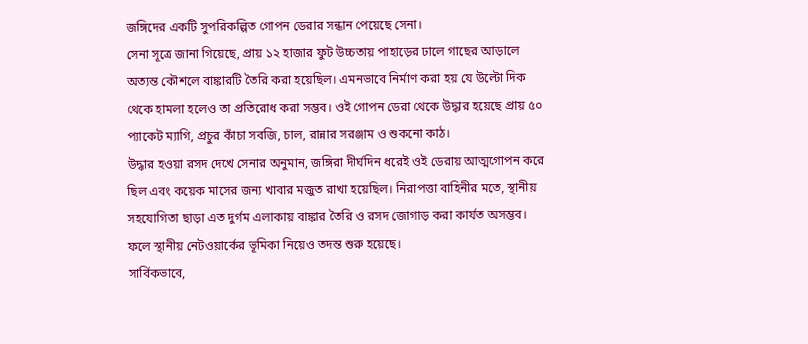জঙ্গিদের একটি সুপরিকল্পিত গোপন ডেরার সন্ধান পেয়েছে সেনা।
সেনা সূত্রে জানা গিয়েছে, প্রায় ১২ হাজার ফুট উচ্চতায় পাহাড়ের ঢালে গাছের আড়ালে অত্যন্ত কৌশলে বাঙ্কারটি তৈরি করা হয়েছিল। এমনভাবে নির্মাণ করা হয় যে উল্টো দিক থেকে হামলা হলেও তা প্রতিরোধ করা সম্ভব। ওই গোপন ডেরা থেকে উদ্ধার হয়েছে প্রায় ৫০ প্যাকেট ম্যাগি, প্রচুর কাঁচা সবজি, চাল, রান্নার সরঞ্জাম ও শুকনো কাঠ।
উদ্ধার হওয়া রসদ দেখে সেনার অনুমান, জঙ্গিরা দীর্ঘদিন ধরেই ওই ডেরায় আত্মগোপন করে ছিল এবং কয়েক মাসের জন্য খাবার মজুত রাখা হয়েছিল। নিরাপত্তা বাহিনীর মতে, স্থানীয় সহযোগিতা ছাড়া এত দুর্গম এলাকায় বাঙ্কার তৈরি ও রসদ জোগাড় করা কার্যত অসম্ভব। ফলে স্থানীয় নেটওয়ার্কের ভূমিকা নিয়েও তদন্ত শুরু হয়েছে।
সার্বিকভাবে,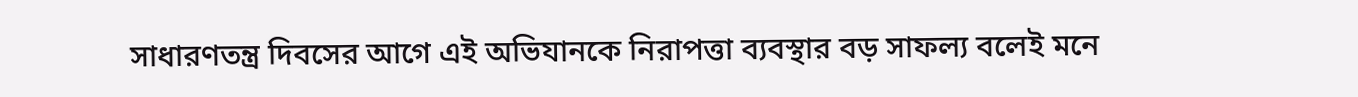সাধারণতন্ত্র দিবসের আগে এই অভিযানকে নিরাপত্তা ব্যবস্থার বড় সাফল্য বলেই মনে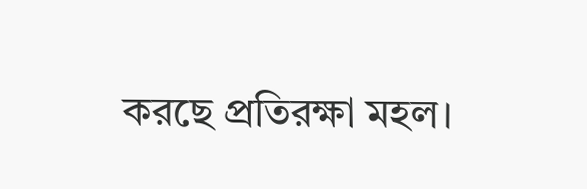করছে প্রতিরক্ষা মহল।